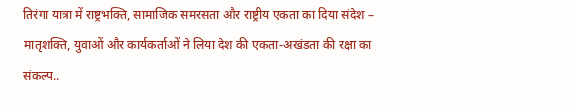तिरंगा यात्रा में राष्ट्रभक्ति, सामाजिक समरसता और राष्ट्रीय एकता का दिया संदेश – मातृशक्ति, युवाओं और कार्यकर्ताओं ने लिया देश की एकता-अखंडता की रक्षा का संकल्प..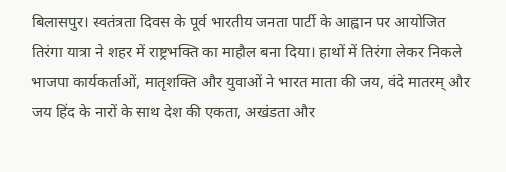बिलासपुर। स्वतंत्रता दिवस के पूर्व भारतीय जनता पार्टी के आह्वान पर आयोजित तिरंगा यात्रा ने शहर में राष्ट्रभक्ति का माहौल बना दिया। हाथों में तिरंगा लेकर निकले भाजपा कार्यकर्ताओं, मातृशक्ति और युवाओं ने भारत माता की जय, वंदे मातरम् और जय हिंद के नारों के साथ देश की एकता, अखंडता और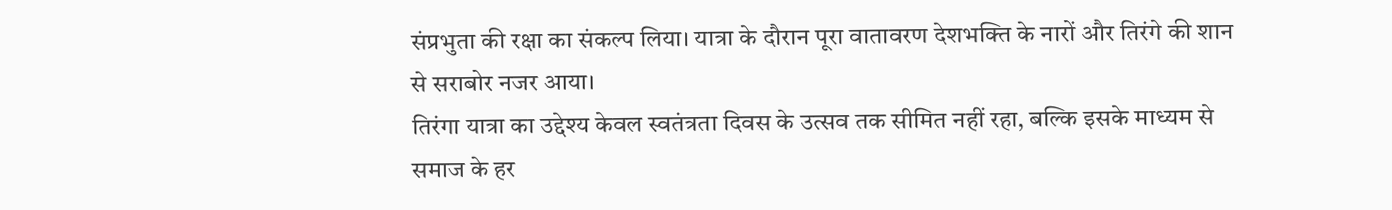संप्रभुता की रक्षा का संकल्प लिया। यात्रा के दौरान पूरा वातावरण देशभक्ति के नारों और तिरंगे की शान से सराबोर नजर आया।
तिरंगा यात्रा का उद्देश्य केवल स्वतंत्रता दिवस के उत्सव तक सीमित नहीं रहा, बल्कि इसके माध्यम से समाज के हर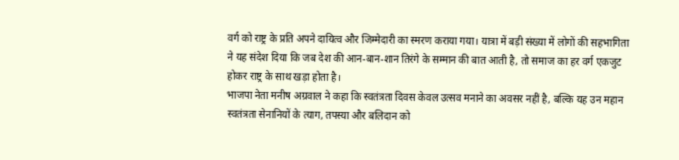वर्ग को राष्ट्र के प्रति अपने दायित्व और जिम्मेदारी का स्मरण कराया गया। यात्रा में बड़ी संख्या में लोगों की सहभागिता ने यह संदेश दिया कि जब देश की आन-बान-शान तिरंगे के सम्मान की बात आती है, तो समाज का हर वर्ग एकजुट होकर राष्ट्र के साथ खड़ा होता है।
भाजपा नेता मनीष अग्रवाल ने कहा कि स्वतंत्रता दिवस केवल उत्सव मनाने का अवसर नहीं है, बल्कि यह उन महान स्वतंत्रता सेनानियों के त्याग, तपस्या और बलिदान को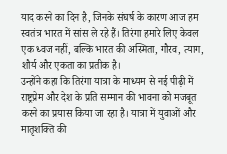याद करने का दिन है, जिनके संघर्ष के कारण आज हम स्वतंत्र भारत में सांस ले रहे हैं। तिरंगा हमारे लिए केवल एक ध्वज नहीं, बल्कि भारत की अस्मिता, गौरव, त्याग, शौर्य और एकता का प्रतीक है।
उन्होंने कहा कि तिरंगा यात्रा के माध्यम से नई पीढ़ी में राष्ट्रप्रेम और देश के प्रति सम्मान की भावना को मजबूत करने का प्रयास किया जा रहा है। यात्रा में युवाओं और मातृशक्ति की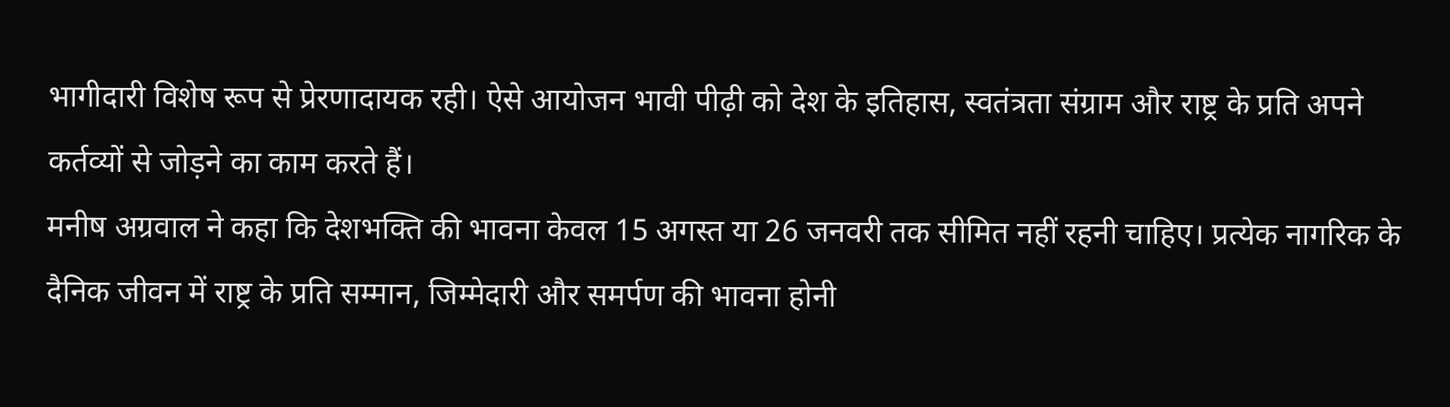भागीदारी विशेष रूप से प्रेरणादायक रही। ऐसे आयोजन भावी पीढ़ी को देश के इतिहास, स्वतंत्रता संग्राम और राष्ट्र के प्रति अपने कर्तव्यों से जोड़ने का काम करते हैं।
मनीष अग्रवाल ने कहा कि देशभक्ति की भावना केवल 15 अगस्त या 26 जनवरी तक सीमित नहीं रहनी चाहिए। प्रत्येक नागरिक के दैनिक जीवन में राष्ट्र के प्रति सम्मान, जिम्मेदारी और समर्पण की भावना होनी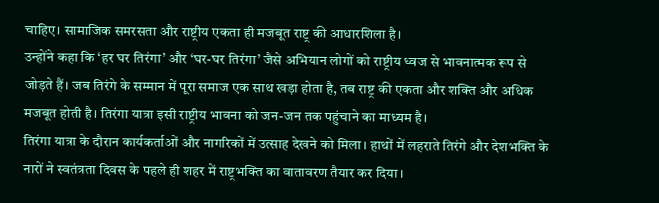चाहिए। सामाजिक समरसता और राष्ट्रीय एकता ही मजबूत राष्ट्र की आधारशिला है।
उन्होंने कहा कि ‘हर घर तिरंगा’ और ‘घर-घर तिरंगा’ जैसे अभियान लोगों को राष्ट्रीय ध्वज से भावनात्मक रूप से जोड़ते हैं। जब तिरंगे के सम्मान में पूरा समाज एक साथ खड़ा होता है, तब राष्ट्र की एकता और शक्ति और अधिक मजबूत होती है। तिरंगा यात्रा इसी राष्ट्रीय भावना को जन-जन तक पहुंचाने का माध्यम है।
तिरंगा यात्रा के दौरान कार्यकर्ताओं और नागरिकों में उत्साह देखने को मिला। हाथों में लहराते तिरंगे और देशभक्ति के नारों ने स्वतंत्रता दिवस के पहले ही शहर में राष्ट्रभक्ति का वातावरण तैयार कर दिया।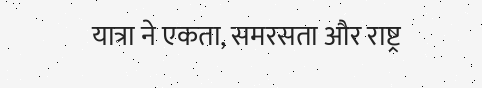यात्रा ने एकता, समरसता और राष्ट्र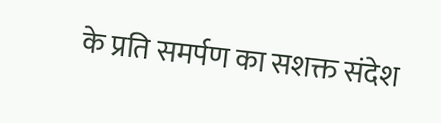के प्रति समर्पण का सशक्त संदेश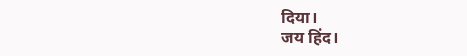दिया।
जय हिंद।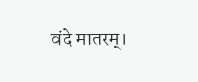वंदे मातरम्।